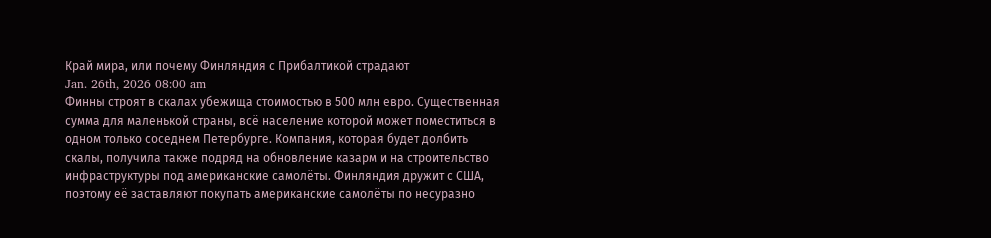Край мира, или почему Финляндия с Прибалтикой страдают
Jan. 26th, 2026 08:00 am
Финны строят в скалах убежища стоимостью в 500 млн евро. Существенная сумма для маленькой страны, всё население которой может поместиться в одном только соседнем Петербурге. Компания, которая будет долбить скалы, получила также подряд на обновление казарм и на строительство инфраструктуры под американские самолёты. Финляндия дружит с США, поэтому её заставляют покупать американские самолёты по несуразно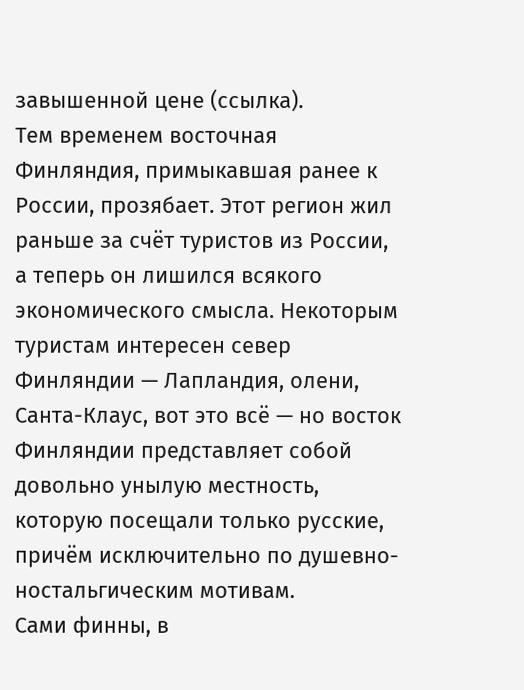завышенной цене (ссылка).
Тем временем восточная Финляндия, примыкавшая ранее к России, прозябает. Этот регион жил раньше за счёт туристов из России, а теперь он лишился всякого экономического смысла. Некоторым туристам интересен север Финляндии — Лапландия, олени, Санта-Клаус, вот это всё — но восток Финляндии представляет собой довольно унылую местность, которую посещали только русские, причём исключительно по душевно-ностальгическим мотивам.
Сами финны, в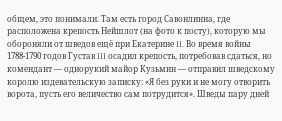общем, это понимали. Там есть город Савонлинна, где расположена крепость Нейшлот (на фото к посту), которую мы обороняли от шведов ещё при Екатерине II. Во время войны 1788-1790 годов Густав III осадил крепость, потребовав сдаться, но комендант — однорукий майор Кузьмин — отправил шведскому королю издевательскую записку: «Я без руки и не могу отворить ворота, пусть его величество сам потрудится». Шведы пару дней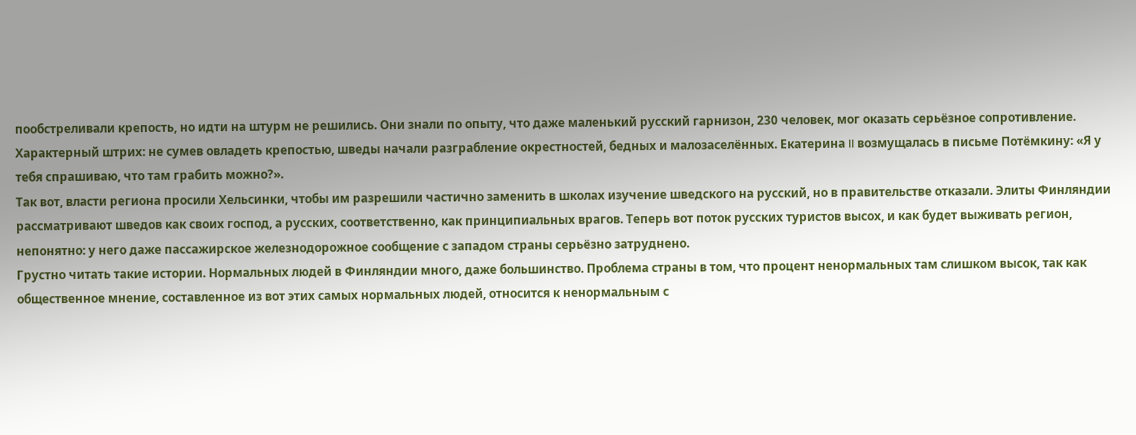пообстреливали крепость, но идти на штурм не решились. Они знали по опыту, что даже маленький русский гарнизон, 230 человек, мог оказать серьёзное сопротивление.
Характерный штрих: не сумев овладеть крепостью, шведы начали разграбление окрестностей, бедных и малозаселённых. Екатерина II возмущалась в письме Потёмкину: «Я у тебя спрашиваю, что там грабить можно?».
Так вот, власти региона просили Хельсинки, чтобы им разрешили частично заменить в школах изучение шведского на русский, но в правительстве отказали. Элиты Финляндии рассматривают шведов как своих господ, а русских, соответственно, как принципиальных врагов. Теперь вот поток русских туристов высох, и как будет выживать регион, непонятно: у него даже пассажирское железнодорожное сообщение с западом страны серьёзно затруднено.
Грустно читать такие истории. Нормальных людей в Финляндии много, даже большинство. Проблема страны в том, что процент ненормальных там слишком высок, так как общественное мнение, составленное из вот этих самых нормальных людей, относится к ненормальным с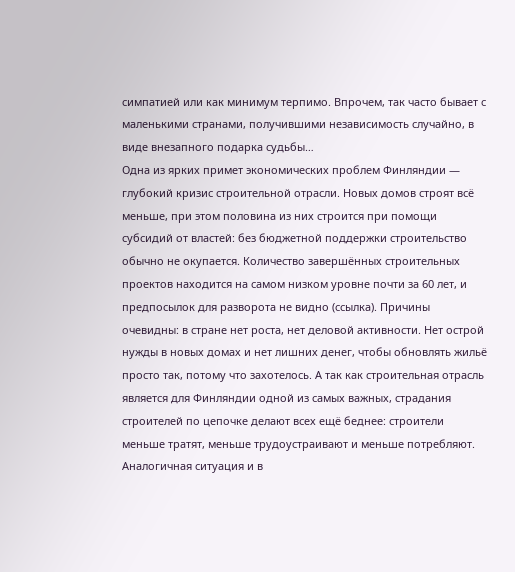симпатией или как минимум терпимо. Впрочем, так часто бывает с маленькими странами, получившими независимость случайно, в виде внезапного подарка судьбы…
Одна из ярких примет экономических проблем Финляндии — глубокий кризис строительной отрасли. Новых домов строят всё меньше, при этом половина из них строится при помощи субсидий от властей: без бюджетной поддержки строительство обычно не окупается. Количество завершённых строительных проектов находится на самом низком уровне почти за 60 лет, и предпосылок для разворота не видно (ссылка). Причины очевидны: в стране нет роста, нет деловой активности. Нет острой нужды в новых домах и нет лишних денег, чтобы обновлять жильё просто так, потому что захотелось. А так как строительная отрасль является для Финляндии одной из самых важных, страдания строителей по цепочке делают всех ещё беднее: строители меньше тратят, меньше трудоустраивают и меньше потребляют.
Аналогичная ситуация и в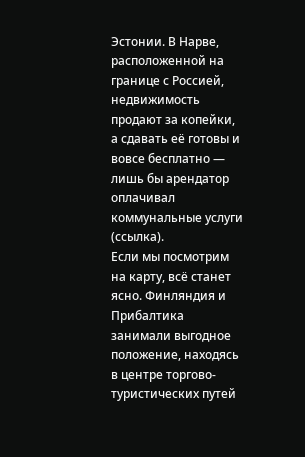Эстонии. В Нарве, расположенной на границе с Россией, недвижимость продают за копейки, а сдавать её готовы и вовсе бесплатно — лишь бы арендатор оплачивал коммунальные услуги (ссылка).
Если мы посмотрим на карту, всё станет ясно. Финляндия и Прибалтика занимали выгодное положение, находясь в центре торгово-туристических путей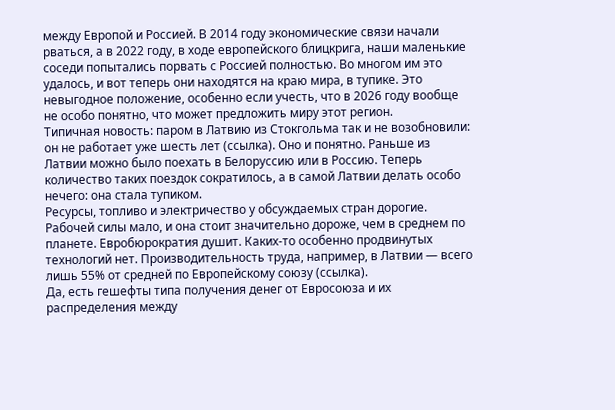между Европой и Россией. В 2014 году экономические связи начали рваться, а в 2022 году, в ходе европейского блицкрига, наши маленькие соседи попытались порвать с Россией полностью. Во многом им это удалось, и вот теперь они находятся на краю мира, в тупике. Это невыгодное положение, особенно если учесть, что в 2026 году вообще не особо понятно, что может предложить миру этот регион.
Типичная новость: паром в Латвию из Стокгольма так и не возобновили: он не работает уже шесть лет (ссылка). Оно и понятно. Раньше из Латвии можно было поехать в Белоруссию или в Россию. Теперь количество таких поездок сократилось, а в самой Латвии делать особо нечего: она стала тупиком.
Ресурсы, топливо и электричество у обсуждаемых стран дорогие. Рабочей силы мало, и она стоит значительно дороже, чем в среднем по планете. Евробюрократия душит. Каких-то особенно продвинутых технологий нет. Производительность труда, например, в Латвии — всего лишь 55% от средней по Европейскому союзу (ссылка).
Да, есть гешефты типа получения денег от Евросоюза и их распределения между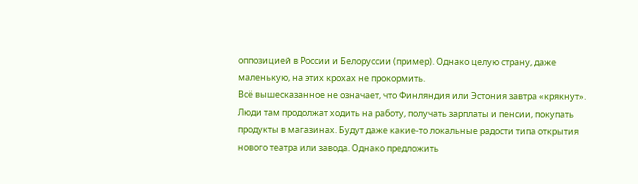оппозицией в России и Белоруссии (пример). Однако целую страну, даже маленькую, на этих крохах не прокормить.
Всё вышесказанное не означает, что Финляндия или Эстония завтра «крякнут». Люди там продолжат ходить на работу, получать зарплаты и пенсии, покупать продукты в магазинах. Будут даже какие-то локальные радости типа открытия нового театра или завода. Однако предложить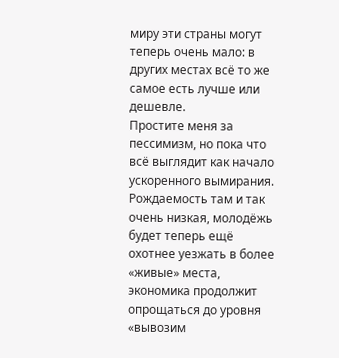миру эти страны могут теперь очень мало: в других местах всё то же самое есть лучше или дешевле.
Простите меня за пессимизм, но пока что всё выглядит как начало ускоренного вымирания. Рождаемость там и так очень низкая, молодёжь будет теперь ещё охотнее уезжать в более «живые» места, экономика продолжит опрощаться до уровня «вывозим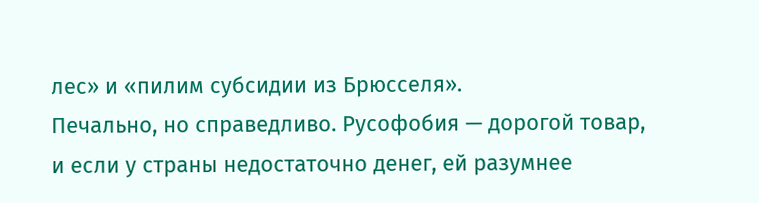лес» и «пилим субсидии из Брюсселя».
Печально, но справедливо. Русофобия — дорогой товар, и если у страны недостаточно денег, ей разумнее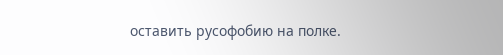оставить русофобию на полке.